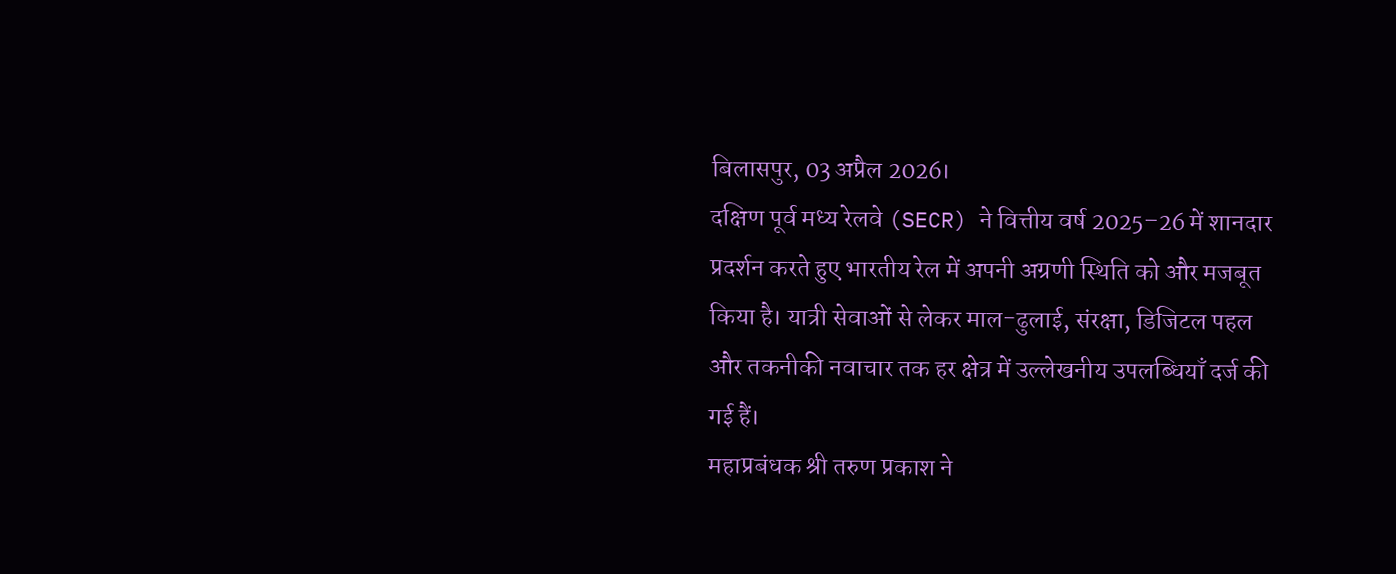बिलासपुर, 03 अप्रैल 2026।
दक्षिण पूर्व मध्य रेलवे (SECR) ने वित्तीय वर्ष 2025–26 में शानदार प्रदर्शन करते हुए भारतीय रेल में अपनी अग्रणी स्थिति को और मजबूत किया है। यात्री सेवाओं से लेकर माल-ढुलाई, संरक्षा, डिजिटल पहल और तकनीकी नवाचार तक हर क्षेत्र में उल्लेखनीय उपलब्धियाँ दर्ज की गई हैं।
महाप्रबंधक श्री तरुण प्रकाश ने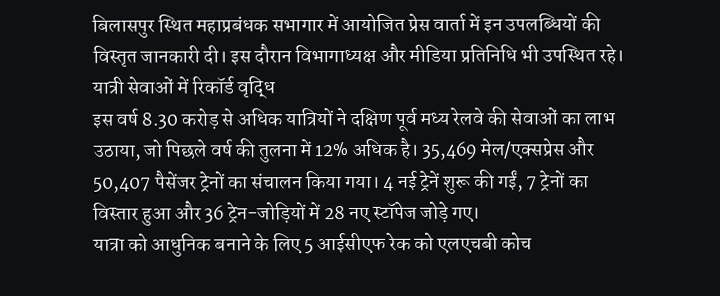बिलासपुर स्थित महाप्रबंधक सभागार में आयोजित प्रेस वार्ता में इन उपलब्धियों की विस्तृत जानकारी दी। इस दौरान विभागाध्यक्ष और मीडिया प्रतिनिधि भी उपस्थित रहे।
यात्री सेवाओं में रिकॉर्ड वृद्धि
इस वर्ष 8.30 करोड़ से अधिक यात्रियों ने दक्षिण पूर्व मध्य रेलवे की सेवाओं का लाभ उठाया, जो पिछले वर्ष की तुलना में 12% अधिक है। 35,469 मेल/एक्सप्रेस और 50,407 पैसेंजर ट्रेनों का संचालन किया गया। 4 नई ट्रेनें शुरू की गईं, 7 ट्रेनों का विस्तार हुआ और 36 ट्रेन-जोड़ियों में 28 नए स्टॉपेज जोड़े गए।
यात्रा को आधुनिक बनाने के लिए 5 आईसीएफ रेक को एलएचबी कोच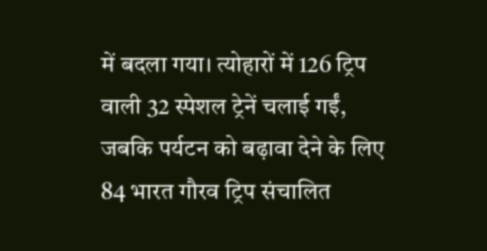में बदला गया। त्योहारों में 126 ट्रिप वाली 32 स्पेशल ट्रेनें चलाई गईं, जबकि पर्यटन को बढ़ावा देने के लिए 84 भारत गौरव ट्रिप संचालित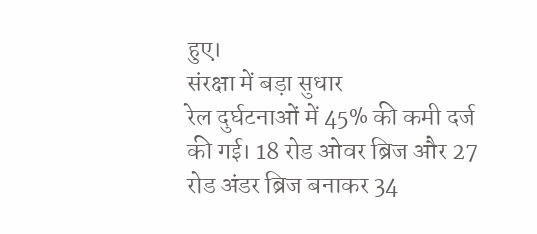हुए।
संरक्षा में बड़ा सुधार
रेल दुर्घटनाओं में 45% की कमी दर्ज की गई। 18 रोड ओवर ब्रिज और 27 रोड अंडर ब्रिज बनाकर 34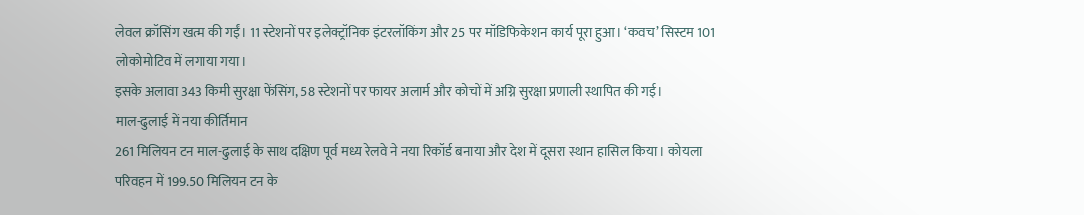लेवल क्रॉसिंग खत्म की गईं। 11 स्टेशनों पर इलेक्ट्रॉनिक इंटरलॉकिंग और 25 पर मॉडिफिकेशन कार्य पूरा हुआ। ‘कवच’ सिस्टम 101 लोकोमोटिव में लगाया गया।
इसके अलावा 343 किमी सुरक्षा फेंसिंग, 58 स्टेशनों पर फायर अलार्म और कोचों में अग्नि सुरक्षा प्रणाली स्थापित की गई।
माल-ढुलाई में नया कीर्तिमान
261 मिलियन टन माल-ढुलाई के साथ दक्षिण पूर्व मध्य रेलवे ने नया रिकॉर्ड बनाया और देश में दूसरा स्थान हासिल किया। कोयला परिवहन में 199.50 मिलियन टन के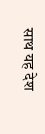साथ यह देश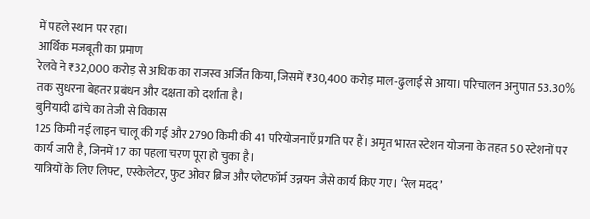में पहले स्थान पर रहा।
आर्थिक मजबूती का प्रमाण
रेलवे ने ₹32,000 करोड़ से अधिक का राजस्व अर्जित किया, जिसमें ₹30,400 करोड़ माल-ढुलाई से आया। परिचालन अनुपात 53.30% तक सुधरना बेहतर प्रबंधन और दक्षता को दर्शाता है।
बुनियादी ढांचे का तेजी से विकास
125 किमी नई लाइन चालू की गई और 2790 किमी की 41 परियोजनाएँ प्रगति पर हैं। अमृत भारत स्टेशन योजना के तहत 50 स्टेशनों पर कार्य जारी है, जिनमें 17 का पहला चरण पूरा हो चुका है।
यात्रियों के लिए लिफ्ट, एस्केलेटर, फुट ओवर ब्रिज और प्लेटफॉर्म उन्नयन जैसे कार्य किए गए। ‘रेल मदद’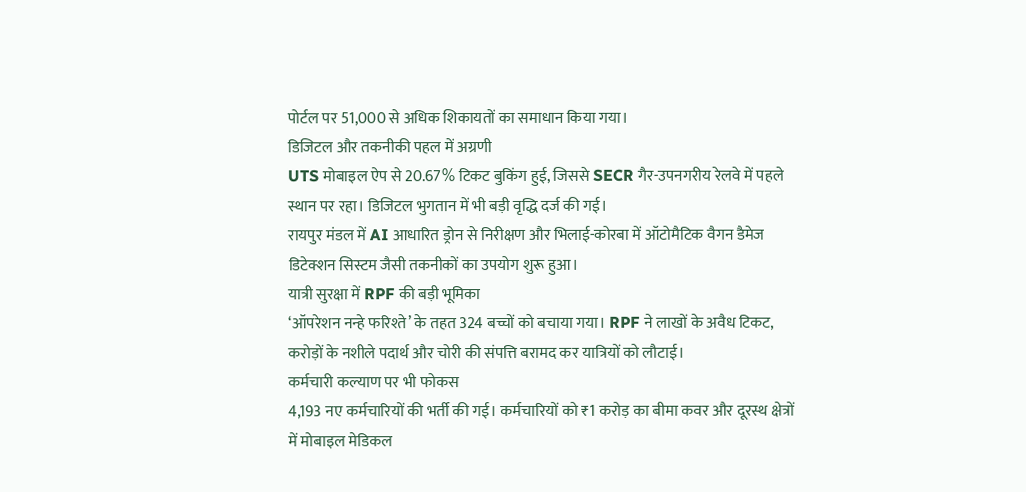पोर्टल पर 51,000 से अधिक शिकायतों का समाधान किया गया।
डिजिटल और तकनीकी पहल में अग्रणी
UTS मोबाइल ऐप से 20.67% टिकट बुकिंग हुई, जिससे SECR गैर-उपनगरीय रेलवे में पहले स्थान पर रहा। डिजिटल भुगतान में भी बड़ी वृद्धि दर्ज की गई।
रायपुर मंडल में AI आधारित ड्रोन से निरीक्षण और भिलाई-कोरबा में ऑटोमैटिक वैगन डैमेज डिटेक्शन सिस्टम जैसी तकनीकों का उपयोग शुरू हुआ।
यात्री सुरक्षा में RPF की बड़ी भूमिका
‘ऑपरेशन नन्हे फरिश्ते’ के तहत 324 बच्चों को बचाया गया। RPF ने लाखों के अवैध टिकट, करोड़ों के नशीले पदार्थ और चोरी की संपत्ति बरामद कर यात्रियों को लौटाई।
कर्मचारी कल्याण पर भी फोकस
4,193 नए कर्मचारियों की भर्ती की गई। कर्मचारियों को ₹1 करोड़ का बीमा कवर और दूरस्थ क्षेत्रों में मोबाइल मेडिकल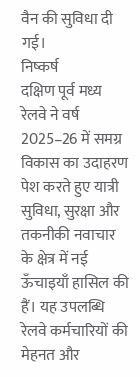वैन की सुविधा दी गई।
निष्कर्ष
दक्षिण पूर्व मध्य रेलवे ने वर्ष 2025–26 में समग्र विकास का उदाहरण पेश करते हुए यात्री सुविधा, सुरक्षा और तकनीकी नवाचार के क्षेत्र में नई ऊँचाइयाँ हासिल की हैं। यह उपलब्धि रेलवे कर्मचारियों की मेहनत और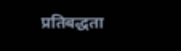प्रतिबद्धता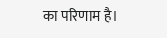का परिणाम है।